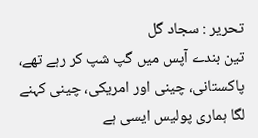تحریر : سجاد گل
تین بندے آپس میں گپ شپ کر رہے تھے، پاکستانی، چینی اور امریکی، چینی کہنے لگا ہماری پولیس ایسی ہے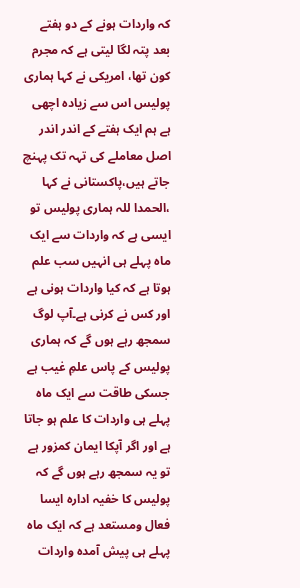کہ واردات ہونے کے دو ہفتے بعد پتہ لگا لیتی ہے کہ مجرم کون تھا، امریکی نے کہا ہماری پولیس اس سے زیادہ اچھی ہے ہم ایک ہفتے کے اندر اندر اصل معاملے کی تہہ تک پہنچ جاتے ہیں،پاکستانی نے کہا ،الحمدا للہ ہماری پولیس تو ایسی ہے کہ واردات سے ایک ماہ پہلے ہی انہیں سب علم ہوتا ہے کہ کیا واردات ہونی ہے اور کس نے کرنی ہے۔آپ لوگ سمجھ رہے ہوں گے کہ ہماری پولیس کے پاس علمِ غیب ہے جسکی طاقت سے ایک ماہ پہلے ہی واردات کا علم ہو جاتا ہے اور اگر آپکا ایمان کمزور ہے تو یہ سمجھ رہے ہوں گے کہ پولیس کا خفیہ ادارہ ایسا فعال ومستعد ہے کہ ایک ماہ پہلے ہی پیش آمدہ واردات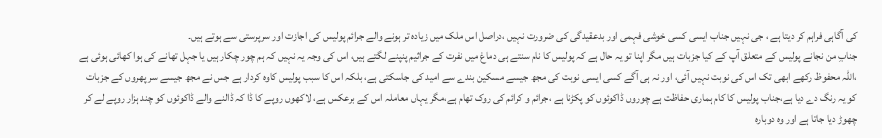کی آگاہی فراہم کر دیتا ہے ، جی نہیں جناب ایسی کسی خوشی فہمی اور بدعقیدگی کی ضرورت نہیں ،دراصل اس ملک میں زیادہ تر ہونے والے جرائم پولیس کی اجازت اور سرپرستی سے ہوتے ہیں۔
جنابِ من نجانے پولیس کے متعلق آپ کے کیا جزبات ہیں مگر اپنا تو یہ حال ہے کہ پولیس کا نام سنتے ہی دماغ میں نفرت کے جراثیم پنپنے لگتے ہیں، اس کی وجہ یہ نہیں کہ ہم چور چکار ہیں یا جہل تھانے کی ہوا کھائی ہوئی ہے ،اللہ محفوظ رکھے ابھی تک اس کی نوبت نہیں آئی، اور نہ ہی آگے کسی ایسی نوبت کی مجھ جیسے مسکین بندے سے امید کی جاسکتی ہے، بلکہ اس کا سبب پولیس کاوہ کردار ہے جس نے مجھ جیسے سر پھروں کے جزبات کو یہ رنگ دے دیا ہے،جناب پولیس کا کام ہماری حفاظت ہے چوروں ڈاکوئوں کو پکڑنا ہے ،جرائم و کرائم کی روک تھام ہے،مگر یہاں معاملہ اس کے برعکس ہے، لاکھوں روپے کا ڈا کہ ڈالنے والے ڈاکوئوں کو چند ہزار روپے لے کر چھوڑ دیا جاتا ہے اور وہ دوبارہ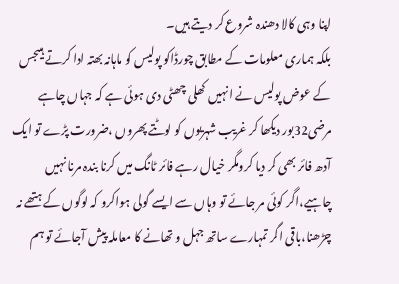اپنا وہی کالا دھندہ شروع کر دیتے ہیں۔
بلکہ ہماری معلومات کے مطابق چورڈاکو پولیس کو ماہانہ بھتہ ادا کرتے ہیںجس کے عوض پولیس نے انہیں کھلی چھٹی دی ہوئی ہے کہ جہاں چاہے مرضی32بور دیکھا کر غریب شہریوں کو لوٹتے پھروں ،ضرورت پڑے تو ایک آدھ فائر بھی کر دیا کرومگر خیال رہے فائر ٹانگ میں کرنا بندہ مرنا نہیں چاہیے،اگر کوئی مر جائے تو وہاں سے ایسے گولی ہواکرو کہ لوگوں کے ہتھے نہ چڑھنا،باقی اگر تمہارے ساتھ جہل و تھانے کا معاملہ پیش آجائے تو ہم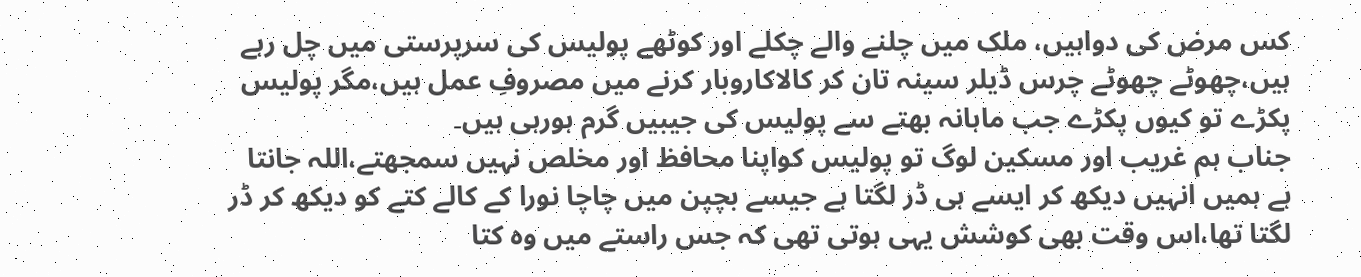کس مرض کی دواہیں، ملک میں چلنے والے چکلے اور کوٹھے پولیس کی سرپرستی میں چل رہے ہیں،چھوٹے چھوٹے چرس ڈیلر سینہ تان کر کالاکاروبار کرنے میں مصروفِ عمل ہیں،مگر پولیس پکڑے تو کیوں پکڑے جب ماہانہ بھتے سے پولیس کی جیبیں گرم ہورہی ہیں۔
جناب ہم غریب اور مسکین لوگ تو پولیس کواپنا محافظ اور مخلص نہیں سمجھتے،اللہ جانتا ہے ہمیں انہیں دیکھ کر ایسے ہی ڈر لگتا ہے جیسے بچپن میں چاچا نورا کے کالے کتے کو دیکھ کر ڈر لگتا تھا،اس وقت بھی کوشش یہی ہوتی تھی کہ جس راستے میں وہ کتا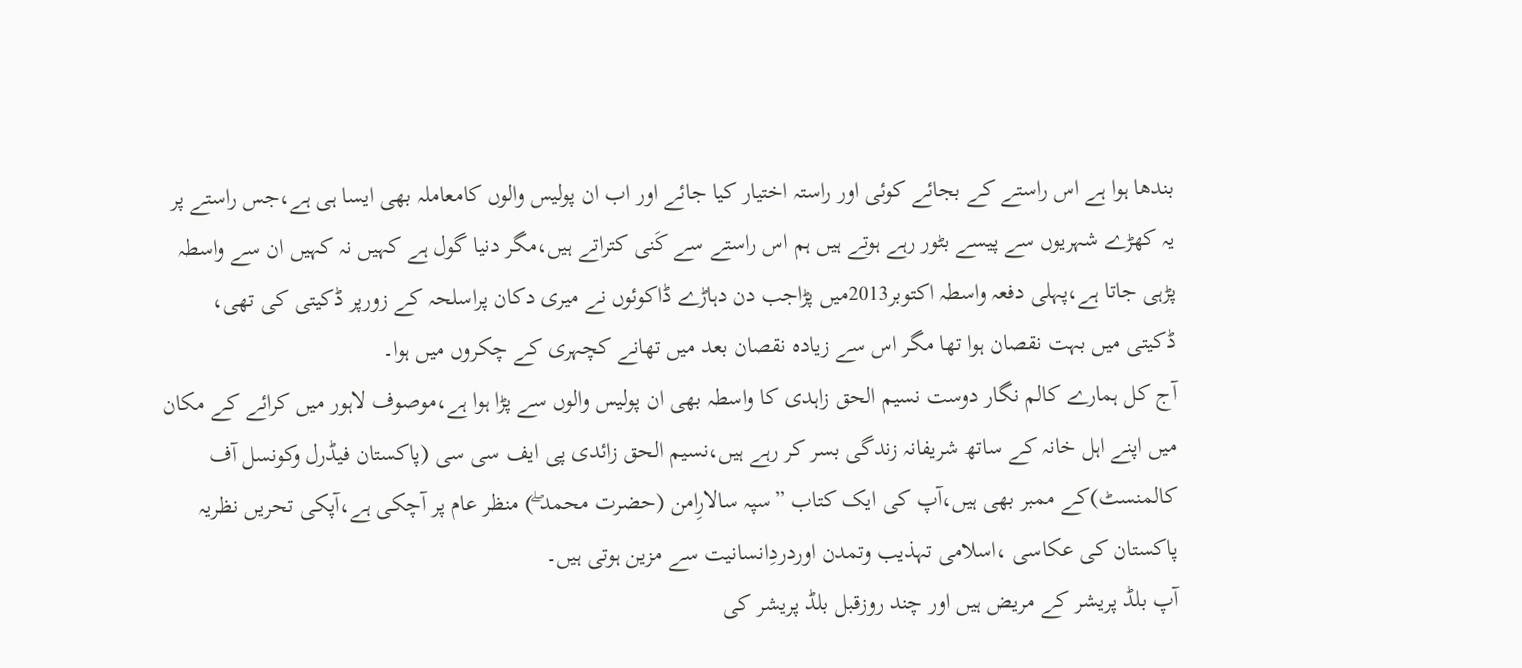بندھا ہوا ہے اس راستے کے بجائے کوئی اور راستہ اختیار کیا جائے اور اب ان پولیس والوں کامعاملہ بھی ایسا ہی ہے،جس راستے پر یہ کھڑے شہریوں سے پیسے بٹور رہے ہوتے ہیں ہم اس راستے سے کَنی کتراتے ہیں،مگر دنیا گول ہے کہیں نہ کہیں ان سے واسطہ پڑہی جاتا ہے،پہلی دفعہ واسطہ اکتوبر2013میں پڑاجب دن دہاڑے ڈاکوئوں نے میری دکان پراسلحہ کے زورپر ڈکیتی کی تھی، ڈکیتی میں بہت نقصان ہوا تھا مگر اس سے زیادہ نقصان بعد میں تھانے کچہری کے چکروں میں ہوا۔
آج کل ہمارے کالم نگار دوست نسیم الحق زاہدی کا واسطہ بھی ان پولیس والوں سے پڑا ہوا ہے،موصوف لاہور میں کرائے کے مکان میں اپنے اہل خانہ کے ساتھ شریفانہ زندگی بسر کر رہے ہیں،نسیم الحق زائدی پی ایف سی سی (پاکستان فیڈرل وکونسل آف کالمنسٹ)کے ممبر بھی ہیں،آپ کی ایک کتاب ”سپہ سالارِامن (حضرت محمد ۖ) منظر عام پر آچکی ہے،آپکی تحریں نظریہ پاکستان کی عکاسی ،اسلامی تہذیب وتمدن اوردردِانسانیت سے مزین ہوتی ہیں۔
آپ بلڈ پریشر کے مریض ہیں اور چند روزقبل بلڈ پریشر کی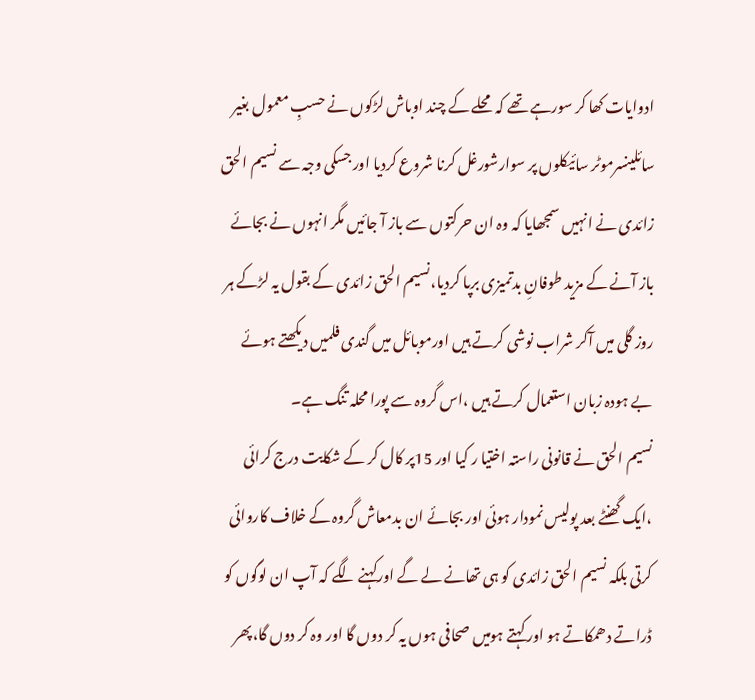ادوایات کھا کر سورہے تھے کہ محلے کے چند اوباش لڑکوں نے حسبِ معمول بغیر سائلینسرموٹر سائیکلوں پر سوارشورغل کرنا شروع کردیا اور جسکی وجہ سے نسیم الحق زائدی نے انہیں سمجھایا کہ وہ ان حرکتوں سے باز آ جائیں مگر انہوں نے بجائے باز آنے کے مزید طوفانِ بدتمیزی برپا کردیا،نسیم الحق زائدی کے بقول یہ لڑکے ہر روز گلی میں آکر شراب نوشی کرتے ہیں اورموبائل میں گندی فلمیں دیکھتے ہوئے بے ہودہ زبان استعمال کرتے ہیں ،اس گروہ سے پورا محلہ تنگ ہے۔
نسیم الحق نے قانونی راستہ اختیا ر کیا اور 15پر کال کر کے شکایت درج کرائی ،ایک گھنٹے بعد پولیس نمودار ہوئی اور بجائے ان بدمعاش گروہ کے خلاف کاروائی کرتی بلکہ نسیم الحق زائدی کو ہی تھانے لے گے اورکہنے لگے کہ آپ ان لوگوں کو ڈراتے دھمکاتے ہو اور کہتے ہومیں صحافی ہوں یہ کر دوں گا اور وہ کر دوں گا،پھر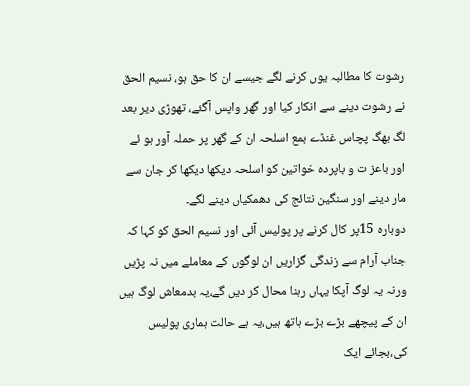رشوت کا مطالبہ یوں کرنے لگے جیسے ان کا حق ہو، نسیم الحق نے رشوت دینے سے انکار کیا اور گھر واپس آگئے، تھوڑی دیر بعد لگ بھگ پچاس غنڈے بمع اسلحہ ان کے گھر پر حملہ آور ہو ئے اور باعز ت و باپردہ خواتین کو اسلحہ دیکھا دیکھا کر جان سے مار دینے اور سنگین نتائج کی دھمکیاں دینے لگے۔
دوبارہ 15پر کال کرنے پر پولیس آئی اور نسیم الحق کو کہا کہ جناب آرام سے زندگی گزاریں ان لوگوں کے معاملے میں نہ پڑیں ورنہ یہ لوگ آپکا یہاں رہنا محال کر دیں گے،یہ بدمعاش لوگ ہیں ان کے پیچھے بڑے بڑے ہاتھ ہیں،یہ ہے حالت ہماری پولیس کی،بجائے ایک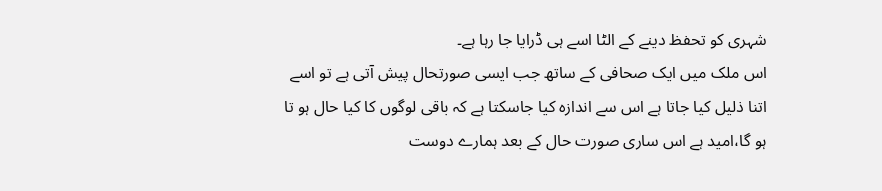شہری کو تحفظ دینے کے الٹا اسے ہی ڈرایا جا رہا ہے۔
اس ملک میں ایک صحافی کے ساتھ جب ایسی صورتحال پیش آتی ہے تو اسے اتنا ذلیل کیا جاتا ہے اس سے اندازہ کیا جاسکتا ہے کہ باقی لوگوں کا کیا حال ہو تا ہو گا،امید ہے اس ساری صورت حال کے بعد ہمارے دوست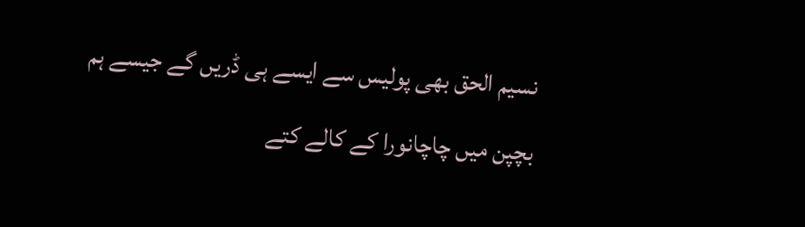نسیم الحق بھی پولیس سے ایسے ہی ڈریں گے جیسے ہم بچپن میں چاچانورا کے کالے کتے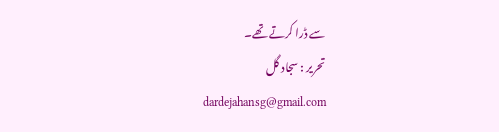سے ڈرا کرتے تھے۔
تحریر : سجاد گل
dardejahansg@gmail.com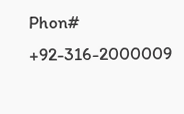Phon# +92-316-2000009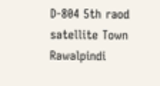D-804 5th raod satellite Town Rawalpindi